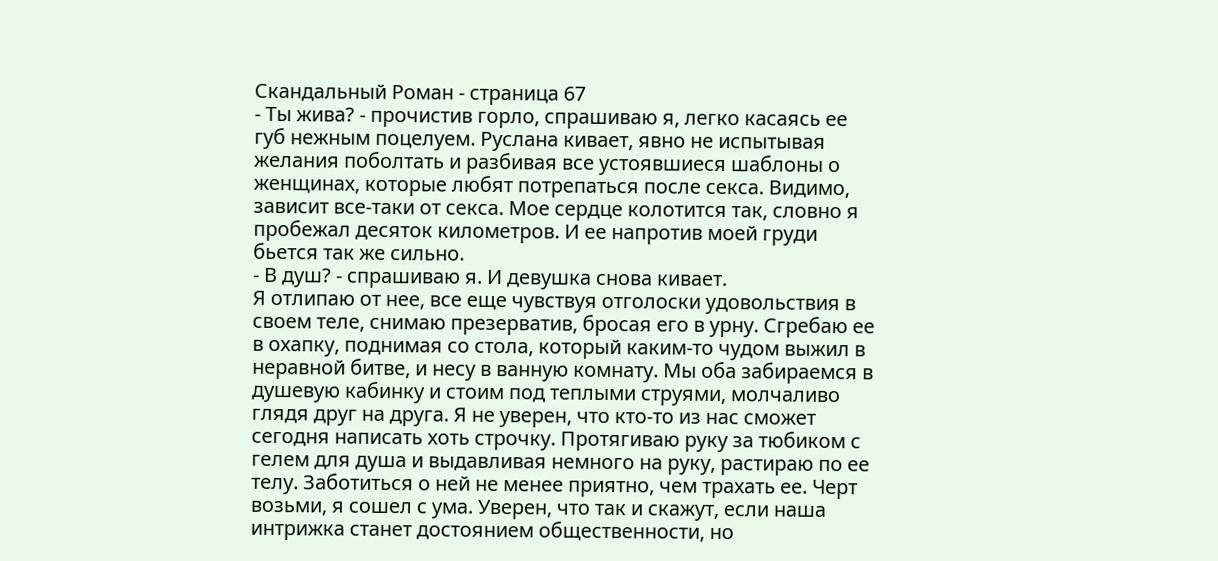Скандальный Роман - страница 67
- Ты жива? - прочистив горло, спрашиваю я, легко касаясь ее губ нежным поцелуем. Руслана кивает, явно не испытывая желания поболтать и разбивая все устоявшиеся шаблоны о женщинах, которые любят потрепаться после секса. Видимо, зависит все-таки от секса. Мое сердце колотится так, словно я пробежал десяток километров. И ее напротив моей груди бьется так же сильно.
- В душ? - спрашиваю я. И девушка снова кивает.
Я отлипаю от нее, все еще чувствуя отголоски удовольствия в своем теле, снимаю презерватив, бросая его в урну. Сгребаю ее в охапку, поднимая со стола, который каким-то чудом выжил в неравной битве, и несу в ванную комнату. Мы оба забираемся в душевую кабинку и стоим под теплыми струями, молчаливо глядя друг на друга. Я не уверен, что кто-то из нас сможет сегодня написать хоть строчку. Протягиваю руку за тюбиком с гелем для душа и выдавливая немного на руку, растираю по ее телу. Заботиться о ней не менее приятно, чем трахать ее. Черт возьми, я сошел с ума. Уверен, что так и скажут, если наша интрижка станет достоянием общественности, но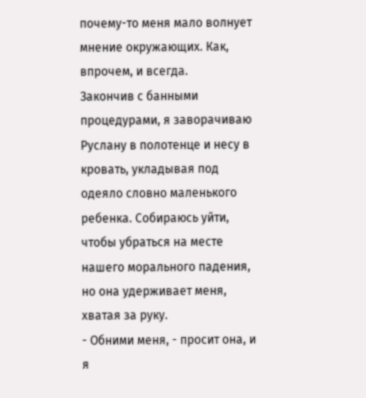почему-то меня мало волнует мнение окружающих. Как, впрочем, и всегда.
Закончив с банными процедурами, я заворачиваю Руслану в полотенце и несу в кровать, укладывая под одеяло словно маленького ребенка. Собираюсь уйти, чтобы убраться на месте нашего морального падения, но она удерживает меня, хватая за руку.
- Обними меня, - просит она, и я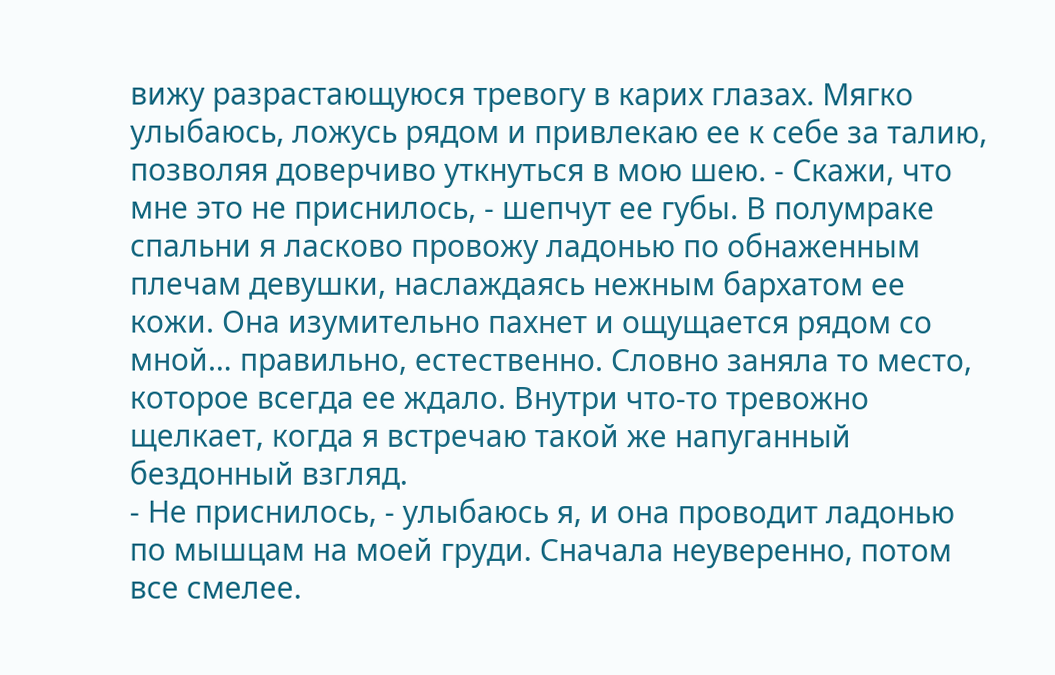вижу разрастающуюся тревогу в карих глазах. Мягко улыбаюсь, ложусь рядом и привлекаю ее к себе за талию, позволяя доверчиво уткнуться в мою шею. - Скажи, что мне это не приснилось, - шепчут ее губы. В полумраке спальни я ласково провожу ладонью по обнаженным плечам девушки, наслаждаясь нежным бархатом ее кожи. Она изумительно пахнет и ощущается рядом со мной… правильно, естественно. Словно заняла то место, которое всегда ее ждало. Внутри что-то тревожно щелкает, когда я встречаю такой же напуганный бездонный взгляд.
- Не приснилось, - улыбаюсь я, и она проводит ладонью по мышцам на моей груди. Сначала неуверенно, потом все смелее.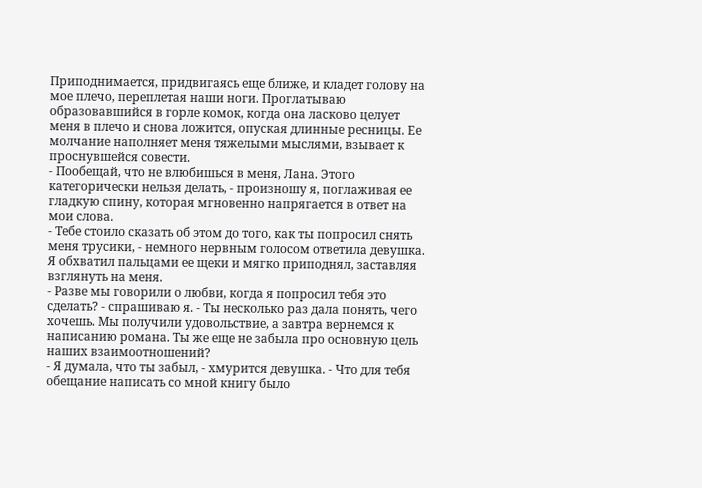Приподнимается, придвигаясь еще ближе, и кладет голову на мое плечо, переплетая наши ноги. Проглатываю образовавшийся в горле комок, когда она ласково целует меня в плечо и снова ложится, опуская длинные ресницы. Ее молчание наполняет меня тяжелыми мыслями, взывает к проснувшейся совести.
- Пообещай, что не влюбишься в меня, Лана. Этого категорически нельзя делать, - произношу я, поглаживая ее гладкую спину, которая мгновенно напрягается в ответ на мои слова.
- Тебе стоило сказать об этом до того, как ты попросил снять меня трусики, - немного нервным голосом ответила девушка. Я обхватил пальцами ее щеки и мягко приподнял, заставляя взглянуть на меня.
- Разве мы говорили о любви, когда я попросил тебя это сделать? - спрашиваю я. - Ты несколько раз дала понять, чего хочешь. Мы получили удовольствие, а завтра вернемся к написанию романа. Ты же еще не забыла про основную цель наших взаимоотношений?
- Я думала, что ты забыл, - хмурится девушка. - Что для тебя обещание написать со мной книгу было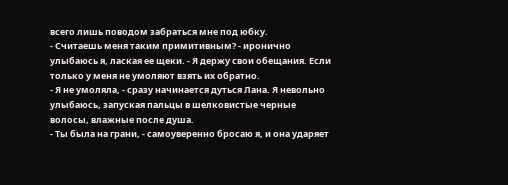всего лишь поводом забраться мне под юбку.
- Считаешь меня таким примитивным? - иронично улыбаюсь я, лаская ее щеки. - Я держу свои обещания. Если только у меня не умоляют взять их обратно.
- Я не умоляла, - сразу начинается дуться Лана. Я невольно улыбаюсь, запуская пальцы в шелковистые черные волосы, влажные после душа.
- Ты была на грани, - самоуверенно бросаю я, и она ударяет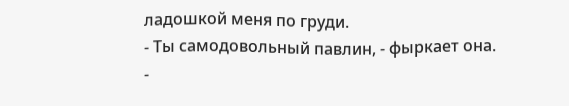ладошкой меня по груди.
- Ты самодовольный павлин, - фыркает она.
-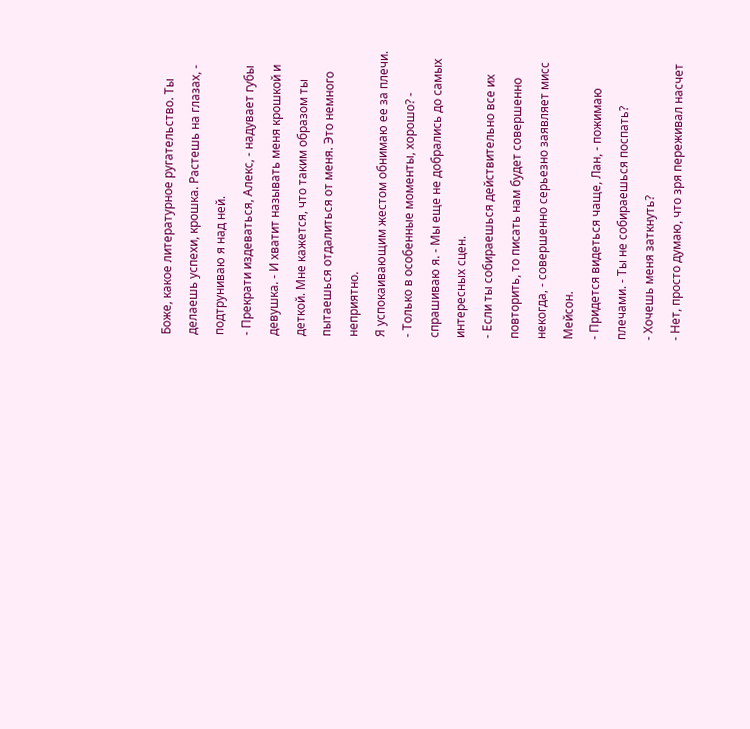Боже, какое литературное ругательство. Ты делаешь успехи, крошка. Растешь на глазах, - подтруниваю я над ней.
- Прекрати издеваться, Алекс, - надувает губы девушка. - И хватит называть меня крошкой и деткой. Мне кажется, что таким образом ты пытаешься отдалиться от меня. Это немного неприятно.
Я успокаивающим жестом обнимаю ее за плечи.
- Только в особенные моменты, хорошо? - спрашиваю я. - Мы еще не добрались до самых интересных сцен.
- Если ты собираешься действительно все их повторить, то писать нам будет совершенно некогда, - совершенно серьезно заявляет мисс Мейсон.
- Придется видеться чаще, Лан, - пожимаю плечами. - Ты не собираешься поспать?
- Хочешь меня заткнуть?
- Нет, просто думаю, что зря переживал насчет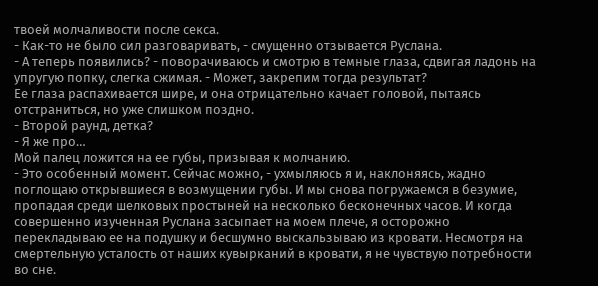твоей молчаливости после секса.
- Как-то не было сил разговаривать, - смущенно отзывается Руслана.
- А теперь появились? - поворачиваюсь и смотрю в темные глаза, сдвигая ладонь на упругую попку, слегка сжимая. - Может, закрепим тогда результат?
Ее глаза распахивается шире, и она отрицательно качает головой, пытаясь отстраниться, но уже слишком поздно.
- Второй раунд, детка?
- Я же про…
Мой палец ложится на ее губы, призывая к молчанию.
- Это особенный момент. Сейчас можно, - ухмыляюсь я и, наклоняясь, жадно поглощаю открывшиеся в возмущении губы. И мы снова погружаемся в безумие, пропадая среди шелковых простыней на несколько бесконечных часов. И когда совершенно изученная Руслана засыпает на моем плече, я осторожно перекладываю ее на подушку и бесшумно выскальзываю из кровати. Несмотря на смертельную усталость от наших кувырканий в кровати, я не чувствую потребности во сне.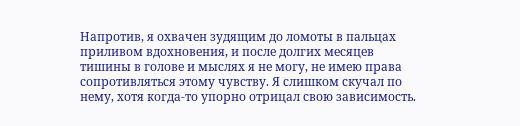Напротив, я охвачен зудящим до ломоты в пальцах приливом вдохновения, и после долгих месяцев тишины в голове и мыслях я не могу, не имею права сопротивляться этому чувству. Я слишком скучал по нему, хотя когда-то упорно отрицал свою зависимость.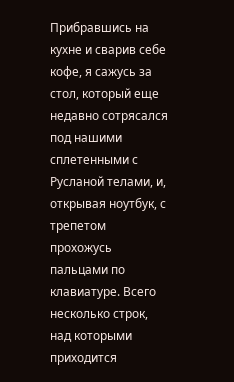Прибравшись на кухне и сварив себе кофе, я сажусь за стол, который еще недавно сотрясался под нашими сплетенными с Русланой телами, и, открывая ноутбук, с трепетом прохожусь пальцами по клавиатуре. Всего несколько строк, над которыми приходится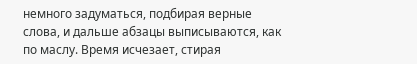немного задуматься, подбирая верные слова, и дальше абзацы выписываются, как по маслу. Время исчезает, стирая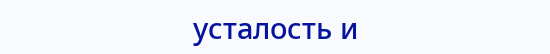усталость и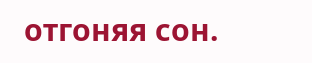отгоняя сон.